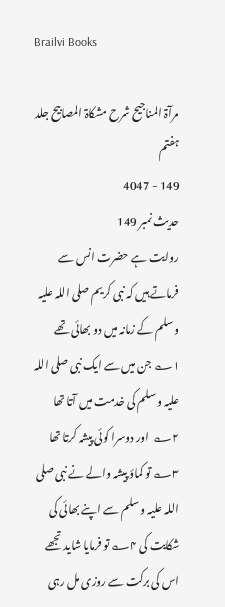Brailvi Books

مرآۃ المناجیح شرح مشکاۃ المصابیح جلد ہفتم
149 - 4047
حدیث نمبر 149
روایت ہے حضرت انس سے فرماتے ہیں کہ نبی کریم صلی اللہ علیہ و سلم کے زمانہ میں دو بھائی تھے  ۱؎ جن میں سے ایک نبی صلی اللہ علیہ و سلم کی خدمت میں آتا تھا ۲؎  اور دوسرا کوئی پیشہ کرتا تھا ۳؎ تو کماؤ پیشہ والے نے نبی صلی اللہ علیہ و سلم سے اپنے بھائی کی شکایت کی ۴؎ تو فرمایا شاید تجھے اس کی برکت سے روزی مل رہی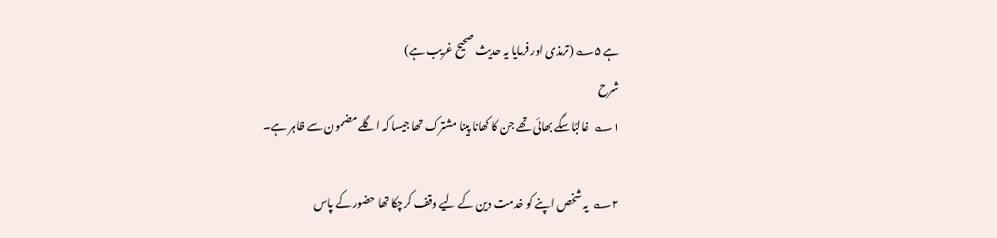ہے ۵؎ (ترمذی اور فرمایا یہ حدیث صحیح غریب ہے)
شرح
۱؎  غالبًاسگے بھائی تھے جن کا کھانا پینا مشترک تھا جیسا کہ اگلے مضمون سے ظاہر ہے۔

۲؎  یہ شخص اپنے کو خدمت دین کے لیے وقف کرچکا تھا حضور کے پاس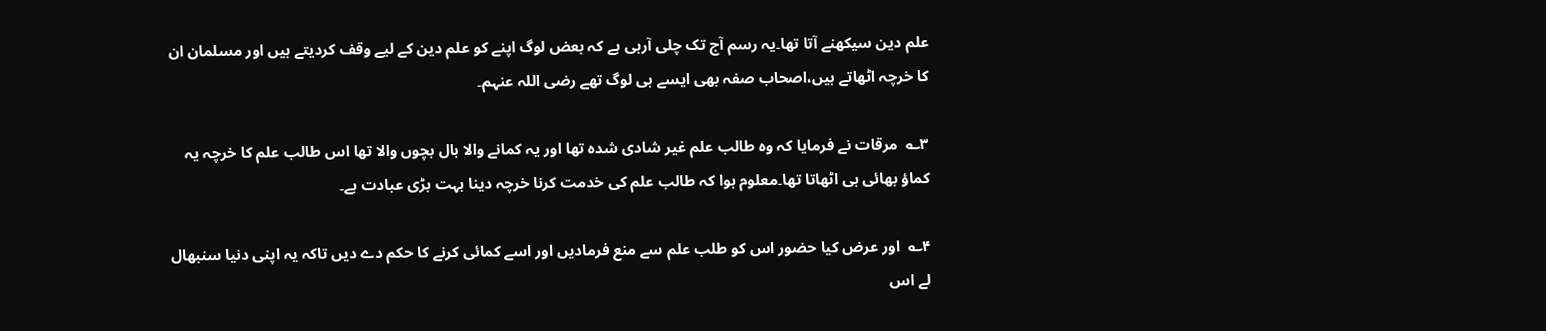علم دین سیکھنے آتا تھا۔یہ رسم آج تک چلی آرہی ہے کہ بعض لوگ اپنے کو علم دین کے لیے وقف کردیتے ہیں اور مسلمان ان کا خرچہ اٹھاتے ہیں،اصحاب صفہ بھی ایسے ہی لوگ تھے رضی اللہ عنہم۔

۳؎  مرقات نے فرمایا کہ وہ طالب علم غیر شادی شدہ تھا اور یہ کمانے والا بال بچوں والا تھا اس طالب علم کا خرچہ یہ کماؤ بھائی ہی اٹھاتا تھا۔معلوم ہوا کہ طالب علم کی خدمت کرنا خرچہ دینا بہت بڑی عبادت ہے۔

۴؎  اور عرض کیا حضور اس کو طلب علم سے منع فرمادیں اور اسے کمائی کرنے کا حکم دے دیں تاکہ یہ اپنی دنیا سنبھال لے اس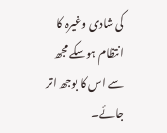کی شادی وغیرہ کا انتظام ہوسکے مجھ سے اس کا بوجھ اتر جائے۔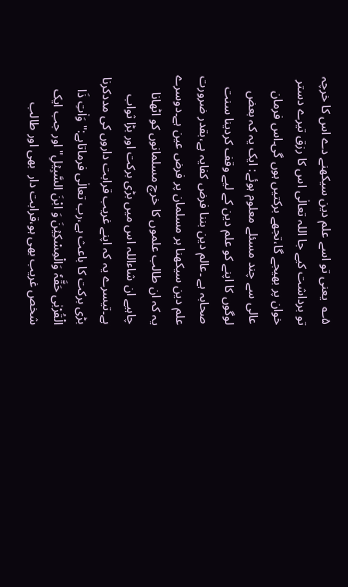۵؎  یعنی تو اسے علم دین سیکھنے دے اس کا خرچہ تو برداشت کیے جا اللہ تعالٰی اس کا رزق تیرے دستر خوان پر بھیجے گا،تجھے برکتیں ہوں گی۔اس فرمان عالی سے چند مسئلے معلوم ہوئے: ایک یہ کہ بعض لوگوں کا اپنے کو علم دین کے لیے وقف کردینا سنت صحابہ ہے ۔عالم دین بننا فرض کفایہ ہے،بقدر ضرورت علم دین سیکھنا ہر مسلمان پر فرض عین ہے۔دوسرے یہ کہ ان طالب علموں کا خرچ مسلمانوں کو اٹھانا چاہیے ان شاءاللہ اس میں بڑی برکت اور بڑا ثواب ہے۔تیسرے یہ کہ اپنے غریب قرابت داروں کی مددکرنا بڑی برکت کا باعث ہے،رب تعالٰی فرماتاہے:"وَاٰتِ ذَا الْقُرْبٰی حَقَّہٗ وَالْمِسْکِیۡنَ وَ ابْنَ السَّبِیۡلِ"اور جب ایک شخص غریب بھی ہو،قرابت دار  بھی اور طالب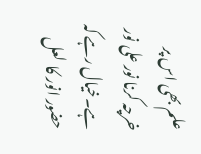علم بھی اس پر خرچہ کرنا نور علی نور ہے۔خیال رہے کہ حضور انور کا  لعل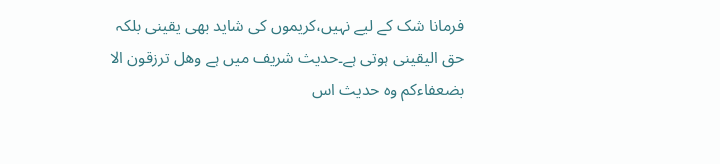فرمانا شک کے لیے نہیں،کریموں کی شاید بھی یقینی بلکہ حق الیقینی ہوتی ہے۔حدیث شریف میں ہے وھل ترزقون الا بضعفاءکم وہ حدیث اس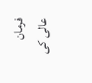فرمان عالی کی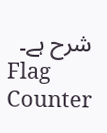شرح ہے۔
Flag Counter